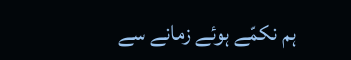ہم نکمّے ہوئے زمانے سے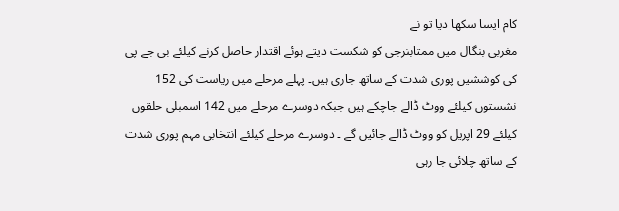کام ایسا سکھا دیا تو نے
مغربی بنگال میں ممتابنرجی کو شکست دیتے ہوئے اقتدار حاصل کرنے کیلئے بی جے پی کی کوششیں پوری شدت کے ساتھ جاری ہیں۔ پہلے مرحلے میں ریاست کی 152 نشستوں کیلئے ووٹ ڈالے جاچکے ہیں جبکہ دوسرے مرحلے میں 142 اسمبلی حلقوں کیلئے 29 اپریل کو ووٹ ڈالے جائیں گے ۔ دوسرے مرحلے کیلئے انتخابی مہم پوری شدت کے ساتھ چلائی جا رہی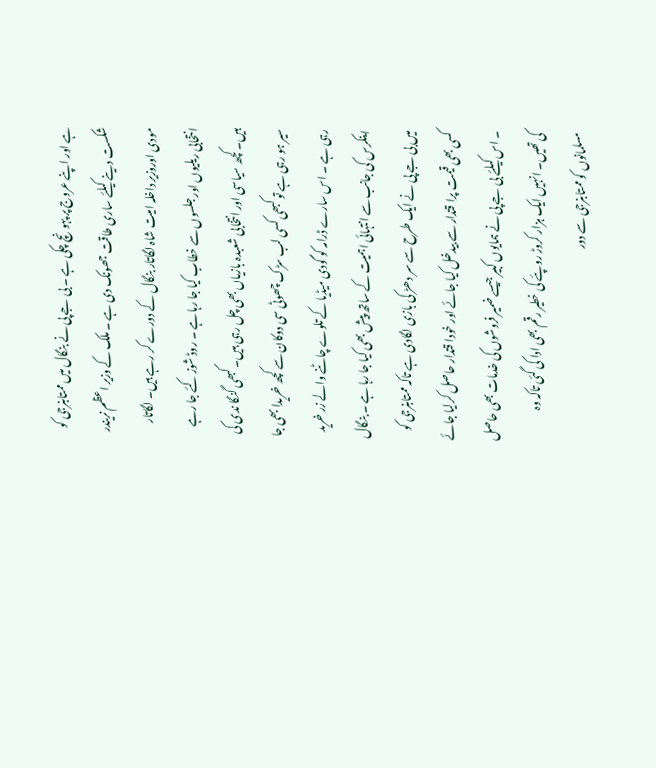ہے اور اپنے عروج پر پہونچ چکی ہے ۔ بی جے پی نے بنگال میں ممتابنرجی کو شکست دینے کیلئے ساری طاقت جھونک دی ہے ۔ ملک کے وزیر اعظم نریندر مودی اوروزیر داخلہ امیت شاہ لگاتار بنگال کے دورے کر رہے ہیں۔ لگاتار انتخابی ریلیوں اور جلسوں سے خطاب کیا جا رہا ہے ۔ روڈ شوز کئے جا رہے ہیں۔ کچھ سیاسی اور انتخابی شعبدہ بازیاں بھی چل رہی ہیں۔ کبھی گنگا ندی کی سیر ہو رہی ہے تو کبھی کسی لب سڑک چھوٹی سی دوکان سے کچھ خریدا بھی جا رہی ہے ۔ اس سارے ڈرامہ کو گودی میڈیا کے تلوے چاٹنے والے زر خرید اینکرس کی جانب سے انتہائی اہمیت کے ساتھ پیش بھی کیا جا رہا ہے ۔ بنگال میں بی جے پی نے ایک طرح سے سر دھڑ کی بازی لگادی ہے تاکہ ممتابنرجی کو کسی بھی قیمت پرا قتدار سے بیدخل کیا جائے اور خودا قتدار حاصل کرلیا جائے ۔ اس کیلئے بی جے پی نے ہمایوں کبیر جیسے ضمیر فروشوں کی خدمات بھی حاصل کی تھیں۔ انہیں ایک ہزار کروڑ روپئے کی خطیر رقم بھی ادا کی گئی تاکہ وہ مسلمانوں کو ممتابنرجی سے دور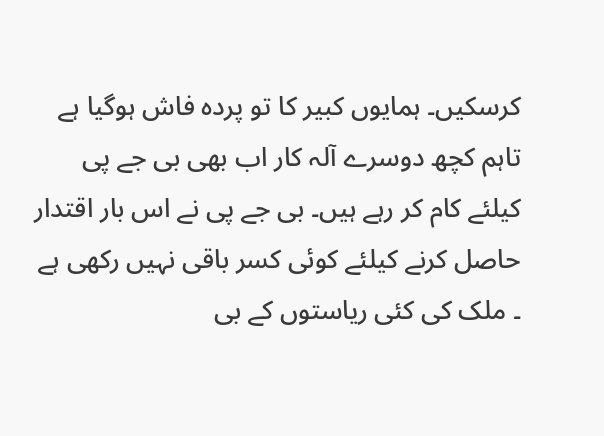کرسکیں۔ ہمایوں کبیر کا تو پردہ فاش ہوگیا ہے تاہم کچھ دوسرے آلہ کار اب بھی بی جے پی کیلئے کام کر رہے ہیں۔ بی جے پی نے اس بار اقتدار حاصل کرنے کیلئے کوئی کسر باقی نہیں رکھی ہے ۔ ملک کی کئی ریاستوں کے بی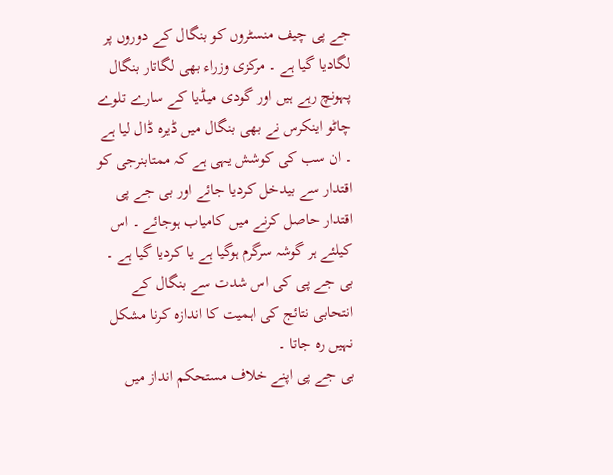جے پی چیف منسٹروں کو بنگال کے دوروں پر لگادیا گیا ہے ۔ مرکزی وزراء بھی لگاتار بنگال پہونچ رہے ہیں اور گودی میڈیا کے سارے تلوے چاٹو اینکرس نے بھی بنگال میں ڈیرہ ڈال لیا ہے ۔ ان سب کی کوشش یہی ہے کہ ممتابنرجی کو اقتدار سے بیدخل کردیا جائے اور بی جے پی اقتدار حاصل کرنے میں کامیاب ہوجائے ۔ اس کیلئے ہر گوشہ سرگرم ہوگیا ہے یا کردیا گیا ہے ۔ بی جے پی کی اس شدت سے بنگال کے انتحابی نتائج کی اہمیت کا اندازہ کرنا مشکل نہیں رہ جاتا ۔
بی جے پی اپنے خلاف مستحکم انداز میں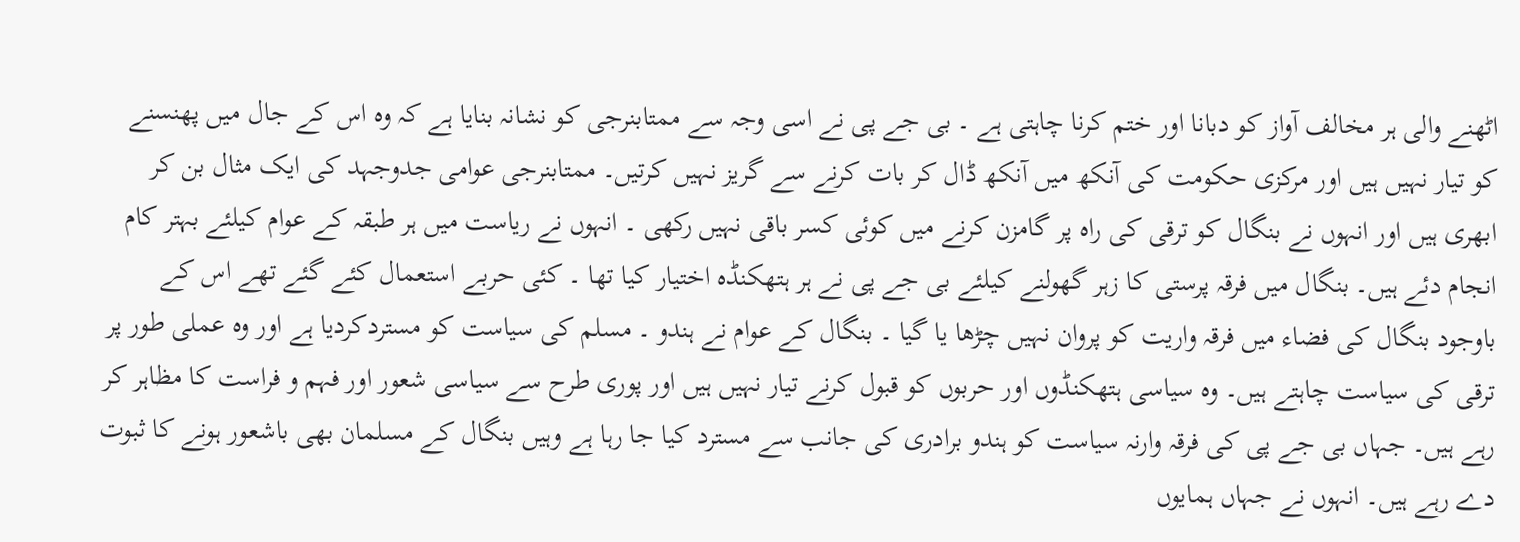اٹھنے والی ہر مخالف آواز کو دبانا اور ختم کرنا چاہتی ہے ۔ بی جے پی نے اسی وجہ سے ممتابنرجی کو نشانہ بنایا ہے کہ وہ اس کے جال میں پھنسنے کو تیار نہیں ہیں اور مرکزی حکومت کی آنکھ میں آنکھ ڈال کر بات کرنے سے گریز نہیں کرتیں۔ ممتابنرجی عوامی جدوجہد کی ایک مثال بن کر ابھری ہیں اور انہوں نے بنگال کو ترقی کی راہ پر گامزن کرنے میں کوئی کسر باقی نہیں رکھی ۔ انہوں نے ریاست میں ہر طبقہ کے عوام کیلئے بہتر کام انجام دئے ہیں۔ بنگال میں فرقہ پرستی کا زہر گھولنے کیلئے بی جے پی نے ہر ہتھکنڈہ اختیار کیا تھا ۔ کئی حربے استعمال کئے گئے تھے اس کے باوجود بنگال کی فضاء میں فرقہ واریت کو پروان نہیں چڑھا یا گیا ۔ بنگال کے عوام نے ہندو ۔ مسلم کی سیاست کو مستردکردیا ہے اور وہ عملی طور پر ترقی کی سیاست چاہتے ہیں۔ وہ سیاسی ہتھکنڈوں اور حربوں کو قبول کرنے تیار نہیں ہیں اور پوری طرح سے سیاسی شعور اور فہم و فراست کا مظاہر کر رہے ہیں۔ جہاں بی جے پی کی فرقہ وارنہ سیاست کو ہندو برادری کی جانب سے مسترد کیا جا رہا ہے وہیں بنگال کے مسلمان بھی باشعور ہونے کا ثبوت دے رہے ہیں۔ انہوں نے جہاں ہمایوں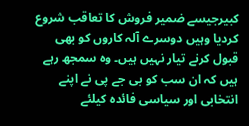کبیرجیسے ضمیر فروش کا تعاقب شروع کردیا وہیں دوسرے آلہ کاروں کو بھی قبول کرنے تیار نہیں ہیں۔ وہ سمجھ رہے ہیں کہ ان سب کو بی جے پی نے اپنے انتخابی اور سیاسی فائدہ کیلئے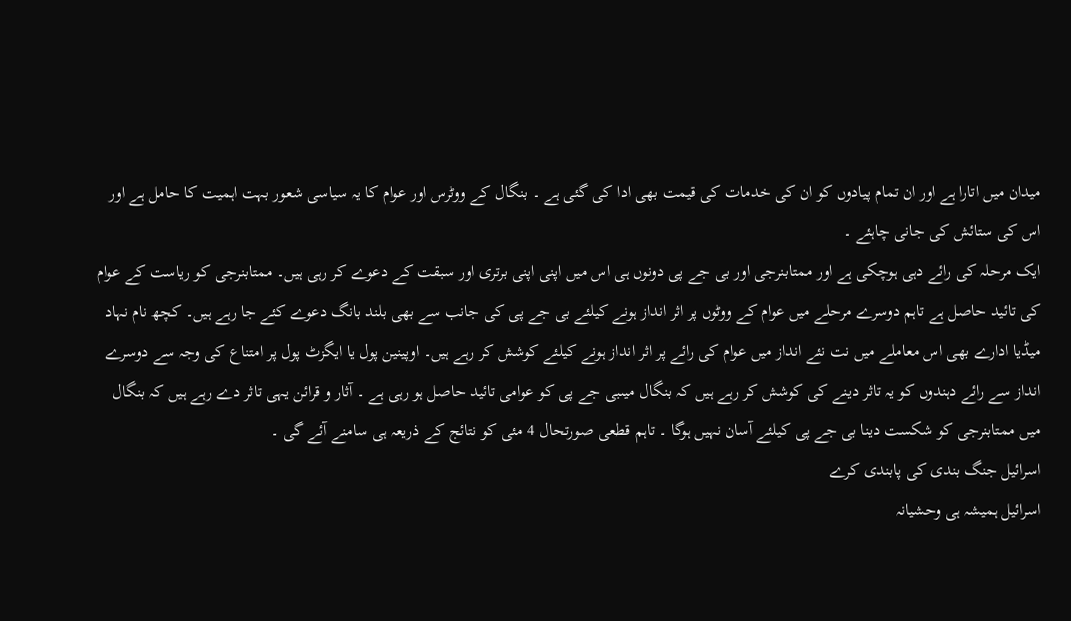میدان میں اتارا ہے اور ان تمام پیادوں کو ان کی خدمات کی قیمت بھی ادا کی گئی ہے ۔ بنگال کے ووٹرس اور عوام کا یہ سیاسی شعور بہت اہمیت کا حامل ہے اور اس کی ستائش کی جانی چاہئے ۔
ایک مرحلہ کی رائے دہی ہوچکی ہے اور ممتابنرجی اور بی جے پی دونوں ہی اس میں اپنی اپنی برتری اور سبقت کے دعوے کر رہی ہیں۔ ممتابنرجی کو ریاست کے عوام کی تائید حاصل ہے تاہم دوسرے مرحلے میں عوام کے ووٹوں پر اثر انداز ہونے کیلئے بی جے پی کی جانب سے بھی بلند بانگ دعوے کئے جا رہے ہیں۔ کچھ نام نہاد میڈیا ادارے بھی اس معاملے میں نت نئے انداز میں عوام کی رائے پر اثر انداز ہونے کیلئے کوشش کر رہے ہیں۔ اوپینین پول یا ایگزٹ پول پر امتناع کی وجہ سے دوسرے انداز سے رائے دہندوں کو یہ تاثر دینے کی کوشش کر رہے ہیں کہ بنگال میںبی جے پی کو عوامی تائید حاصل ہو رہی ہے ۔ آثار و قرائن یہی تاثر دے رہے ہیں کہ بنگال میں ممتابنرجی کو شکست دینا بی جے پی کیلئے آسان نہیں ہوگا ۔ تاہم قطعی صورتحال 4 مئی کو نتائج کے ذریعہ ہی سامنے آئے گی ۔
اسرائیل جنگ بندی کی پابندی کرے
اسرائیل ہمیشہ ہی وحشیانہ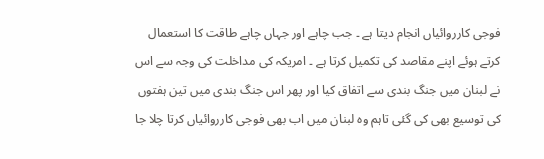فوجی کارروائیاں انجام دیتا ہے ۔ جب چاہے اور جہاں چاہے طاقت کا استعمال کرتے ہوئے اپنے مقاصد کی تکمیل کرتا ہے ۔ امریکہ کی مداخلت کی وجہ سے اس نے لبنان میں جنگ بندی سے اتفاق کیا اور پھر اس جنگ بندی میں تین ہفتوں کی توسیع بھی کی گئی تاہم وہ لبنان میں اب بھی فوجی کارروائیاں کرتا چلا جا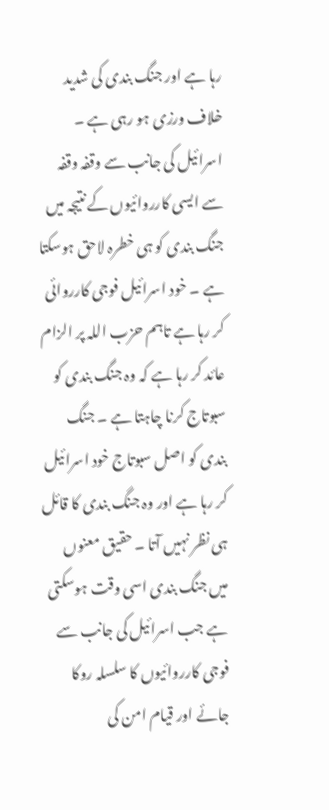رہا ہے اور جنگ بندی کی شدید خلاف ورزی ہو رہی ہے ۔ اسرائیل کی جانب سے وقفہ وقفہ سے ایسی کارروائیوں کے نتیجہ میں جنگ بندی کو ہی خطرہ لاحق ہوسکتا ہے ۔ خود اسرائیل فوجی کارروائی کر رہا ہے تاہم حزب اللہ پر الزام عائد کر رہا ہے کہ وہ جنگ بندی کو سبوتاج کرنا چاہتا ہے ۔ جنگ بندی کو اصل سبوتاج خود اسرائیل کر رہا ہے اور وہ جنگ بندی کا قائل ہی نظر نہیں آتا ۔ حقیق معنوں میں جنگ بندی اسی وقت ہوسکتی ہے جب اسرائیل کی جانب سے فوجی کارروائیوں کا سلسلہ روکا جائے اور قیام امن کی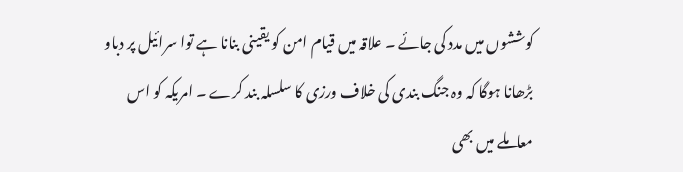کوششوں میں مدد کی جائے ۔ علاقہ میں قیام امن کو یقینی بنانا ہے توا سرائیل پر دباو بڑھانا ہوگا کہ وہ جنگ بندی کی خلاف ورزی کا سلسلہ بند کرے ۔ امریکہ کو اس معاملے میں بھی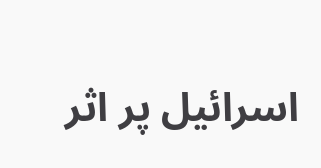اسرائیل پر اثر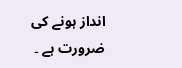انداز ہونے کی ضرورت ہے ۔